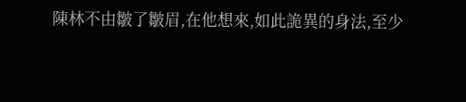陳林不由皺了皺眉,在他想來,如此詭異的身法,至少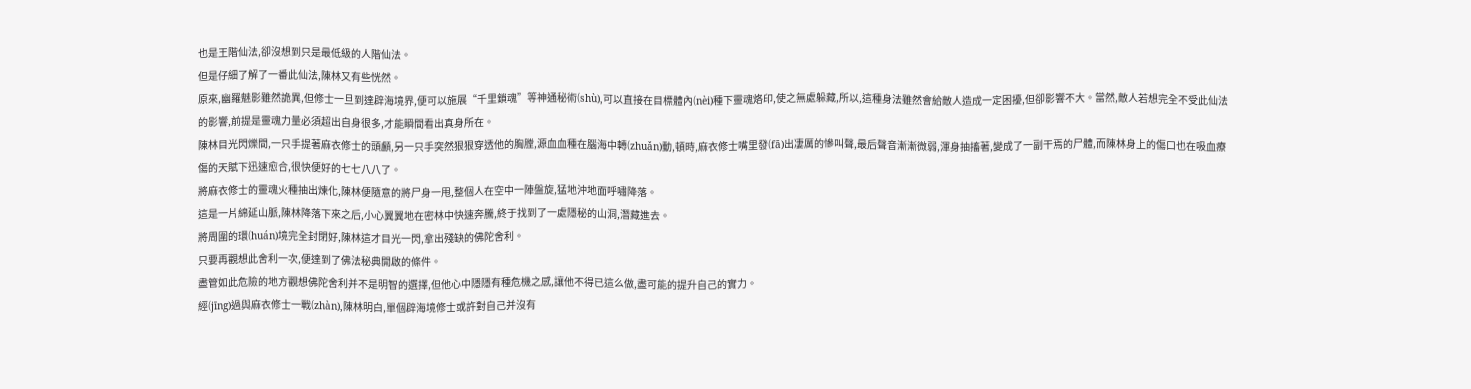也是王階仙法,卻沒想到只是最低級的人階仙法。
但是仔細了解了一番此仙法,陳林又有些恍然。
原來,幽羅魅影雖然詭異,但修士一旦到達辟海境界,便可以施展“千里鎖魂”等神通秘術(shù),可以直接在目標體內(nèi)種下靈魂烙印,使之無處躲藏,所以,這種身法雖然會給敵人造成一定困擾,但卻影響不大。當然,敵人若想完全不受此仙法的影響,前提是靈魂力量必須超出自身很多,才能瞬間看出真身所在。
陳林目光閃爍間,一只手提著麻衣修士的頭顱,另一只手突然狠狠穿透他的胸膛,源血血種在腦海中轉(zhuǎn)動,頓時,麻衣修士嘴里發(fā)出凄厲的慘叫聲,最后聲音漸漸微弱,渾身抽搐著,變成了一副干焉的尸體,而陳林身上的傷口也在吸血療傷的天賦下迅速愈合,很快便好的七七八八了。
將麻衣修士的靈魂火種抽出煉化,陳林便隨意的將尸身一甩,整個人在空中一陣盤旋,猛地沖地面呼嘯降落。
這是一片綿延山脈,陳林降落下來之后,小心翼翼地在密林中快速奔騰,終于找到了一處隱秘的山洞,潛藏進去。
將周圍的環(huán)境完全封閉好,陳林這才目光一閃,拿出殘缺的佛陀舍利。
只要再觀想此舍利一次,便達到了佛法秘典開啟的條件。
盡管如此危險的地方觀想佛陀舍利并不是明智的選擇,但他心中隱隱有種危機之感,讓他不得已這么做,盡可能的提升自己的實力。
經(jīng)過與麻衣修士一戰(zhàn),陳林明白,單個辟海境修士或許對自己并沒有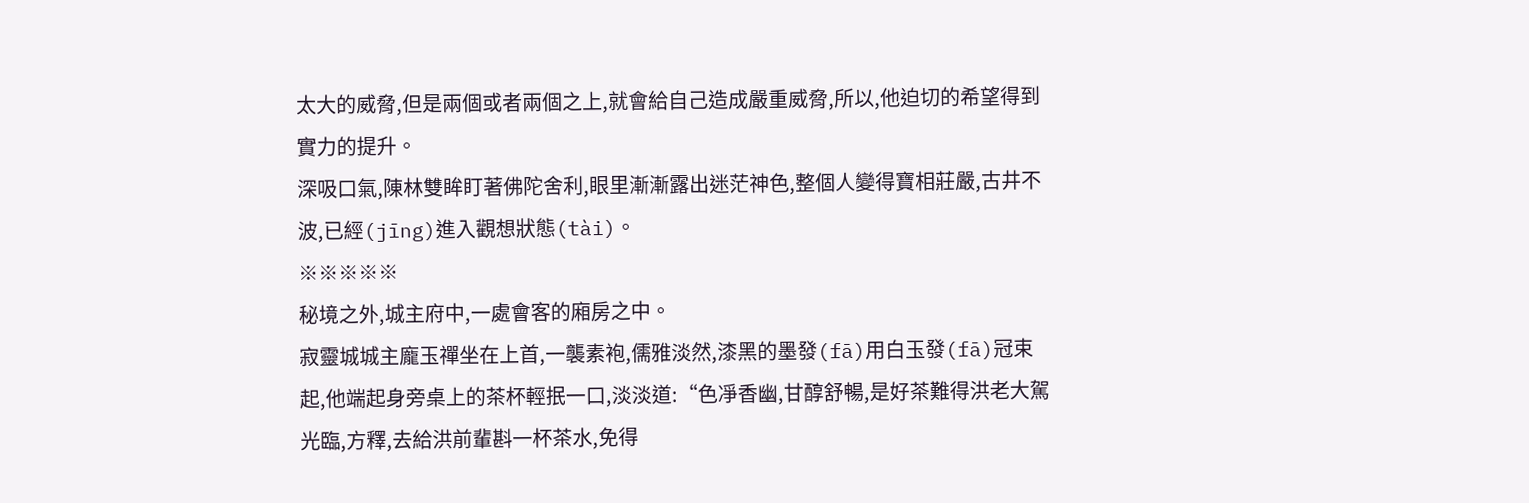太大的威脅,但是兩個或者兩個之上,就會給自己造成嚴重威脅,所以,他迫切的希望得到實力的提升。
深吸口氣,陳林雙眸盯著佛陀舍利,眼里漸漸露出迷茫神色,整個人變得寶相莊嚴,古井不波,已經(jīng)進入觀想狀態(tài)。
※※※※※
秘境之外,城主府中,一處會客的廂房之中。
寂靈城城主龐玉禪坐在上首,一襲素袍,儒雅淡然,漆黑的墨發(fā)用白玉發(fā)冠束起,他端起身旁桌上的茶杯輕抿一口,淡淡道:“色凈香幽,甘醇舒暢,是好茶難得洪老大駕光臨,方釋,去給洪前輩斟一杯茶水,免得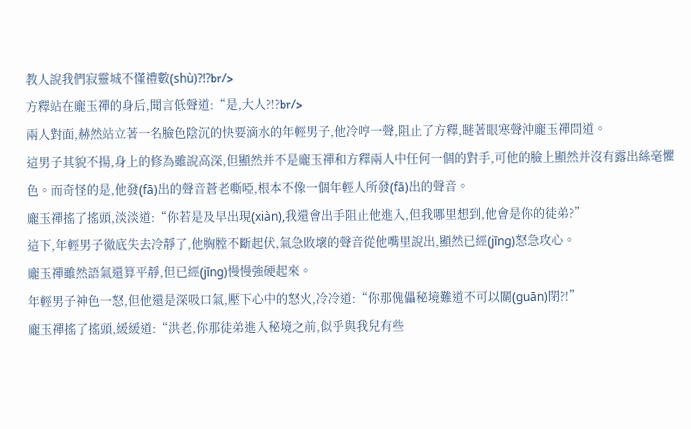教人說我們寂靈城不懂禮數(shù)?!?br/>
方釋站在龐玉禪的身后,聞言低聲道:“是,大人?!?br/>
兩人對面,赫然站立著一名臉色陰沉的快要滴水的年輕男子,他冷哼一聲,阻止了方釋,瞇著眼寒聲沖龐玉禪問道。
這男子其貌不揚,身上的修為雖說高深,但顯然并不是龐玉禪和方釋兩人中任何一個的對手,可他的臉上顯然并沒有露出絲毫懼色。而奇怪的是,他發(fā)出的聲音蒼老嘶啞,根本不像一個年輕人所發(fā)出的聲音。
龐玉禪搖了搖頭,淡淡道:“你若是及早出現(xiàn),我還會出手阻止他進入,但我哪里想到,他會是你的徒弟?”
這下,年輕男子徹底失去冷靜了,他胸膛不斷起伏,氣急敗壞的聲音從他嘴里說出,顯然已經(jīng)怒急攻心。
龐玉禪雖然語氣還算平靜,但已經(jīng)慢慢強硬起來。
年輕男子神色一怒,但他還是深吸口氣,壓下心中的怒火,冷冷道:“你那傀儡秘境難道不可以關(guān)閉?!”
龐玉禪搖了搖頭,緩緩道:“洪老,你那徒弟進入秘境之前,似乎與我兒有些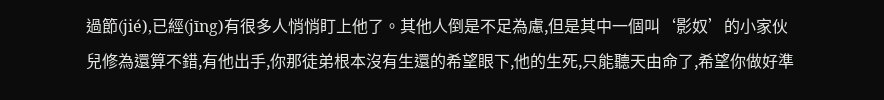過節(jié),已經(jīng)有很多人悄悄盯上他了。其他人倒是不足為慮,但是其中一個叫‘影奴’的小家伙兒修為還算不錯,有他出手,你那徒弟根本沒有生還的希望眼下,他的生死,只能聽天由命了,希望你做好準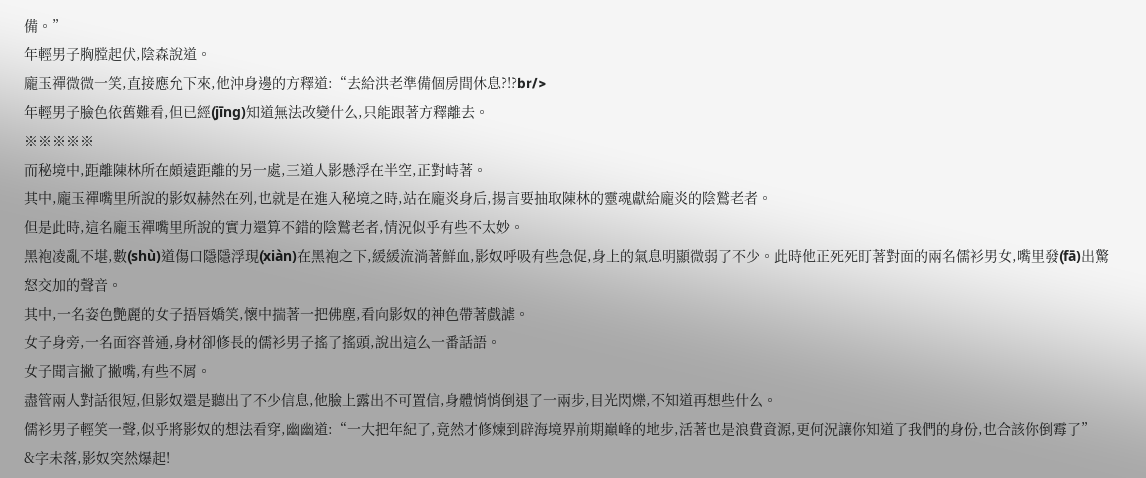備。”
年輕男子胸膛起伏,陰森說道。
龐玉禪微微一笑,直接應允下來,他沖身邊的方釋道:“去給洪老準備個房間休息?!?br/>
年輕男子臉色依舊難看,但已經(jīng)知道無法改變什么,只能跟著方釋離去。
※※※※※
而秘境中,距離陳林所在頗遠距離的另一處,三道人影懸浮在半空,正對峙著。
其中,龐玉禪嘴里所說的影奴赫然在列,也就是在進入秘境之時,站在龐炎身后,揚言要抽取陳林的靈魂獻給龐炎的陰鷲老者。
但是此時,這名龐玉禪嘴里所說的實力還算不錯的陰鷲老者,情況似乎有些不太妙。
黑袍凌亂不堪,數(shù)道傷口隱隱浮現(xiàn)在黑袍之下,緩緩流淌著鮮血,影奴呼吸有些急促,身上的氣息明顯微弱了不少。此時他正死死盯著對面的兩名儒衫男女,嘴里發(fā)出驚怒交加的聲音。
其中,一名姿色艷麗的女子捂唇嬌笑,懷中揣著一把佛塵,看向影奴的神色帶著戲謔。
女子身旁,一名面容普通,身材卻修長的儒衫男子搖了搖頭,說出這么一番話語。
女子聞言撇了撇嘴,有些不屑。
盡管兩人對話很短,但影奴還是聽出了不少信息,他臉上露出不可置信,身體悄悄倒退了一兩步,目光閃爍,不知道再想些什么。
儒衫男子輕笑一聲,似乎將影奴的想法看穿,幽幽道:“一大把年紀了,竟然才修煉到辟海境界前期巔峰的地步,活著也是浪費資源,更何況讓你知道了我們的身份,也合該你倒霉了”
&字未落,影奴突然爆起!